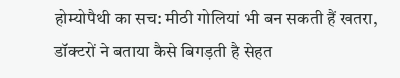होम्योपैथी का सच: मीठी गोलियां भी बन सकती हैं खतरा, डॉक्टरों ने बताया कैसे बिगड़ती है सेहत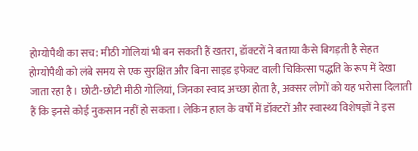होम्योपैथी का सच: मीठी गोलियां भी बन सकती हैं खतरा, डॉक्टरों ने बताया कैसे बिगड़ती है सेहत
होम्योपैथी को लंबे समय से एक सुरक्षित और बिना साइड इफेक्ट वाली चिकित्सा पद्धति के रूप में देखा जाता रहा है। छोटी-छोटी मीठी गोलियां, जिनका स्वाद अच्छा होता है, अक्सर लोगों को यह भरोसा दिलाती हैं कि इनसे कोई नुकसान नहीं हो सकता। लेकिन हाल के वर्षों में डॉक्टरों और स्वास्थ्य विशेषज्ञों ने इस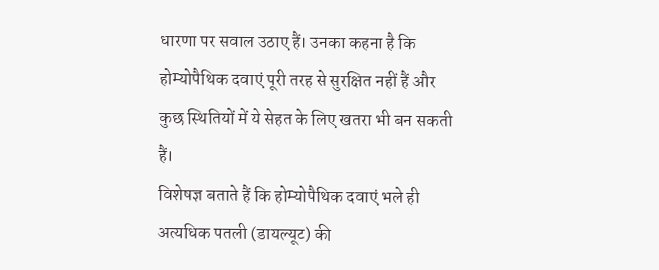धारणा पर सवाल उठाए हैं। उनका कहना है कि होम्योपैथिक दवाएं पूरी तरह से सुरक्षित नहीं हैं और कुछ स्थितियों में ये सेहत के लिए खतरा भी बन सकती हैं।
विशेषज्ञ बताते हैं कि होम्योपैथिक दवाएं भले ही अत्यधिक पतली (डायल्यूट) की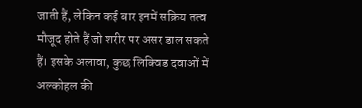जाती हैं, लेकिन कई बार इनमें सक्रिय तत्व मौजूद होते हैं जो शरीर पर असर डाल सकते हैं। इसके अलावा, कुछ लिक्विड दवाओं में अल्कोहल की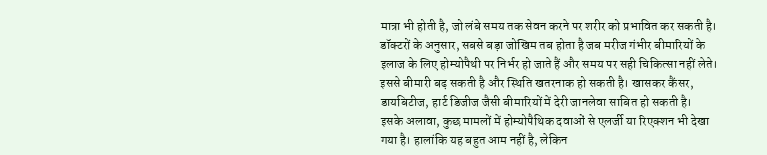मात्रा भी होती है, जो लंबे समय तक सेवन करने पर शरीर को प्रभावित कर सकती है।
डॉक्टरों के अनुसार, सबसे बड़ा जोखिम तब होता है जब मरीज गंभीर बीमारियों के इलाज के लिए होम्योपैथी पर निर्भर हो जाते हैं और समय पर सही चिकित्सा नहीं लेते। इससे बीमारी बढ़ सकती है और स्थिति खतरनाक हो सकती है। खासकर कैंसर, डायबिटीज, हार्ट डिजीज जैसी बीमारियों में देरी जानलेवा साबित हो सकती है।
इसके अलावा, कुछ मामलों में होम्योपैथिक दवाओं से एलर्जी या रिएक्शन भी देखा गया है। हालांकि यह बहुत आम नहीं है, लेकिन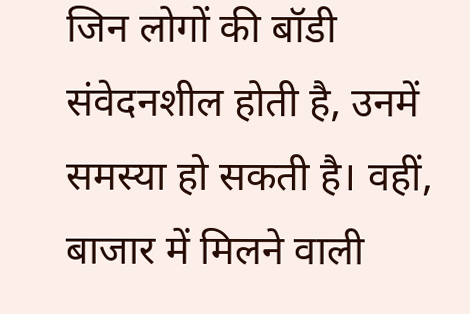जिन लोगों की बॉडी संवेदनशील होती है, उनमें समस्या हो सकती है। वहीं, बाजार में मिलने वाली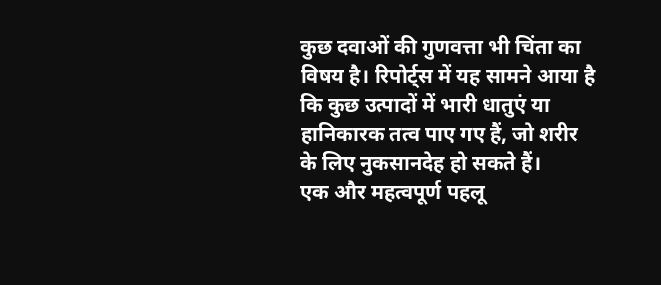कुछ दवाओं की गुणवत्ता भी चिंता का विषय है। रिपोर्ट्स में यह सामने आया है कि कुछ उत्पादों में भारी धातुएं या हानिकारक तत्व पाए गए हैं, जो शरीर के लिए नुकसानदेह हो सकते हैं।
एक और महत्वपूर्ण पहलू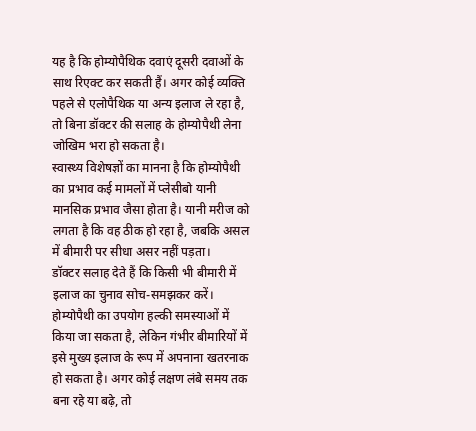यह है कि होम्योपैथिक दवाएं दूसरी दवाओं के साथ रिएक्ट कर सकती हैं। अगर कोई व्यक्ति पहले से एलोपैथिक या अन्य इलाज ले रहा है, तो बिना डॉक्टर की सलाह के होम्योपैथी लेना जोखिम भरा हो सकता है।
स्वास्थ्य विशेषज्ञों का मानना है कि होम्योपैथी का प्रभाव कई मामलों में प्लेसीबो यानी मानसिक प्रभाव जैसा होता है। यानी मरीज को लगता है कि वह ठीक हो रहा है, जबकि असल में बीमारी पर सीधा असर नहीं पड़ता।
डॉक्टर सलाह देते हैं कि किसी भी बीमारी में इलाज का चुनाव सोच-समझकर करें। होम्योपैथी का उपयोग हल्की समस्याओं में किया जा सकता है, लेकिन गंभीर बीमारियों में इसे मुख्य इलाज के रूप में अपनाना खतरनाक हो सकता है। अगर कोई लक्षण लंबे समय तक बना रहे या बढ़े, तो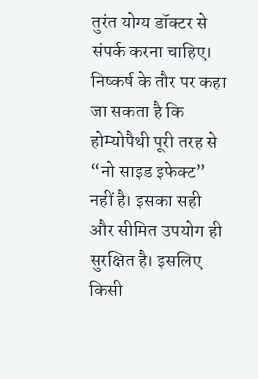तुरंत योग्य डॉक्टर से संपर्क करना चाहिए।
निष्कर्ष के तौर पर कहा जा सकता है कि होम्योपैथी पूरी तरह से “नो साइड इफेक्ट” नहीं है। इसका सही और सीमित उपयोग ही सुरक्षित है। इसलिए किसी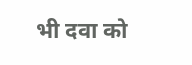भी दवा को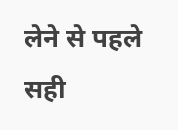लेने से पहले सही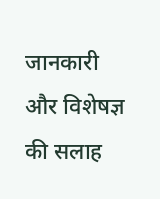जानकारी और विशेषज्ञ की सलाह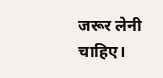जरूर लेनी चाहिए।